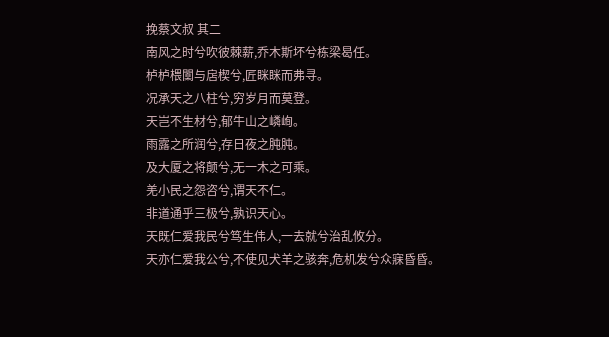挽蔡文叔 其二
南风之时兮吹彼棘薪,乔木斯坏兮栋梁曷任。
栌栌椳闑与扂楔兮,匠眯眯而弗寻。
况承天之八柱兮,穷岁月而莫登。
天岂不生材兮,郁牛山之嶙峋。
雨露之所润兮,存日夜之肫肫。
及大厦之将颠兮,无一木之可乘。
羌小民之怨咨兮,谓天不仁。
非道通乎三极兮,孰识天心。
天既仁爱我民兮笃生伟人,一去就兮治乱攸分。
天亦仁爱我公兮,不使见犬羊之骇奔,危机发兮众寐昏昏。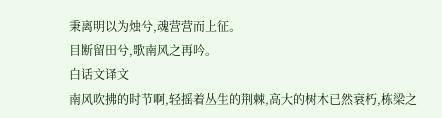秉离明以为烛兮,魂营营而上征。
目断留田兮,歌南风之再吟。
白话文译文
南风吹拂的时节啊,轻摇着丛生的荆棘,高大的树木已然衰朽,栋梁之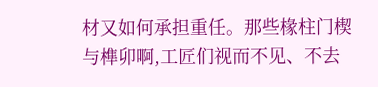材又如何承担重任。那些椽柱门楔与榫卯啊,工匠们视而不见、不去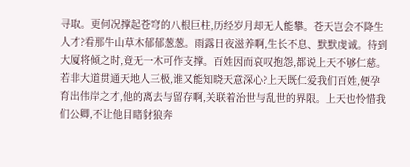寻取。更何况撑起苍穹的八根巨柱,历经岁月却无人能攀。苍天岂会不降生人才?看那牛山草木郁郁葱葱。雨露日夜滋养啊,生长不息、默默虔诚。待到大厦将倾之时,竟无一木可作支撑。百姓因而哀叹抱怨,都说上天不够仁慈。若非大道贯通天地人三极,谁又能知晓天意深心?上天既仁爱我们百姓,便孕育出伟岸之才,他的离去与留存啊,关联着治世与乱世的界限。上天也怜惜我们公卿,不让他目睹豺狼奔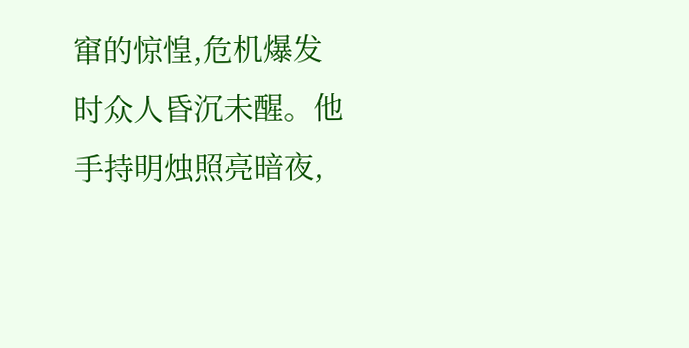窜的惊惶,危机爆发时众人昏沉未醒。他手持明烛照亮暗夜,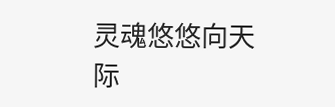灵魂悠悠向天际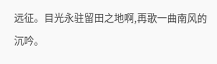远征。目光永驻留田之地啊,再歌一曲南风的沉吟。